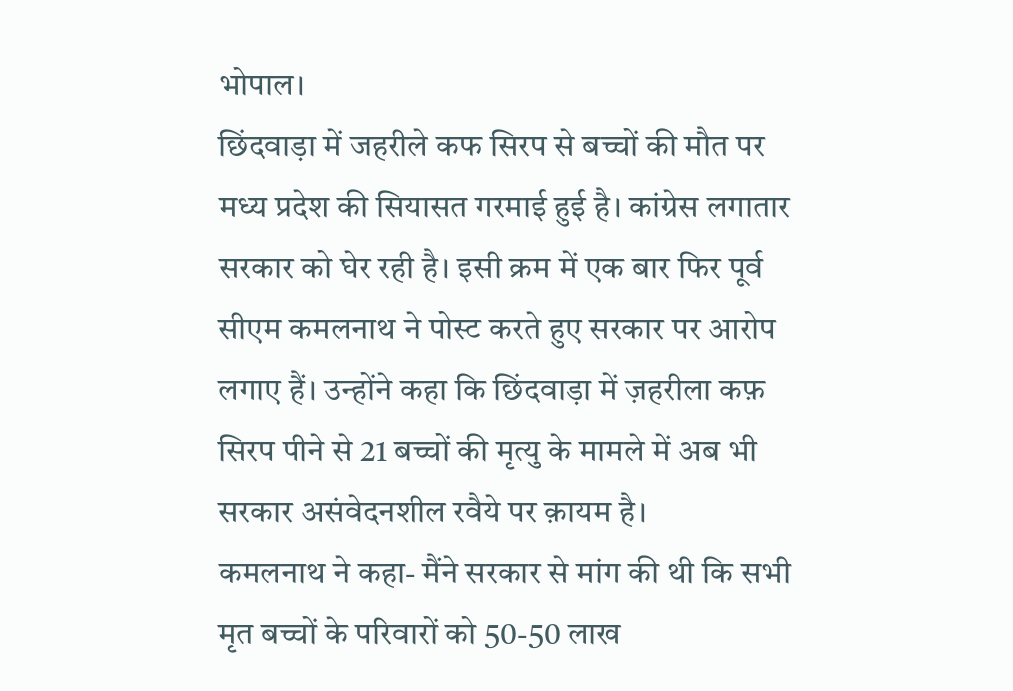भोपाल।
छिंदवाड़ा में जहरीले कफ सिरप से बच्चों की मौत पर मध्य प्रदेश की सियासत गरमाई हुई है। कांग्रेस लगातार सरकार को घेर रही है। इसी क्रम में एक बार फिर पूर्व सीएम कमलनाथ ने पोस्ट करते हुए सरकार पर आरोप लगाए हैं। उन्होंने कहा कि छिंदवाड़ा में ज़हरीला कफ़ सिरप पीने से 21 बच्चों की मृत्यु के मामले में अब भी सरकार असंवेदनशील रवैये पर क़ायम है।
कमलनाथ ने कहा- मैंने सरकार से मांग की थी कि सभी मृत बच्चों के परिवारों को 50-50 लाख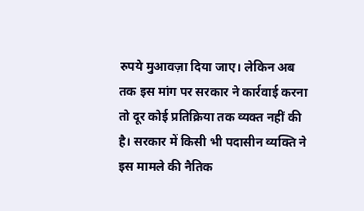रुपये मुआवज़ा दिया जाए। लेकिन अब तक इस मांग पर सरकार ने कार्रवाई करना तो दूर कोई प्रतिक्रिया तक व्यक्त नहीं की है। सरकार में किसी भी पदासीन व्यक्ति ने इस मामले की नैतिक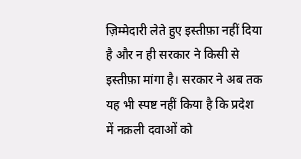ज़िम्मेदारी लेते हुए इस्तीफ़ा नहीं दिया है और न ही सरकार ने किसी से इस्तीफ़ा मांगा है। सरकार ने अब तक यह भी स्पष्ट नहीं किया है कि प्रदेश में नक़ली दवाओं को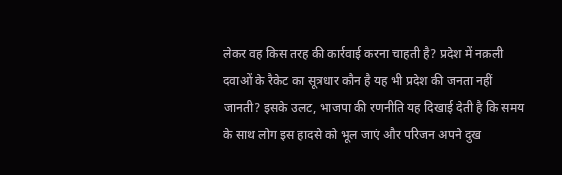लेकर वह किस तरह की कार्रवाई करना चाहती है? प्रदेश में नक़ली दवाओं के रैकेट का सूत्रधार कौन है यह भी प्रदेश की जनता नहीं जानती? इसके उलट, भाजपा की रणनीति यह दिखाई देती है कि समय के साथ लोग इस हादसे को भूल जाएं और परिजन अपने दुख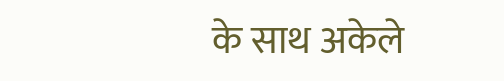के साथ अकेले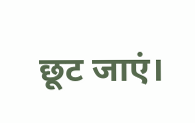छूट जाएं।